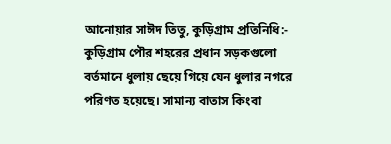আনোয়ার সাঈদ তিতু, কুড়িগ্রাম প্রতিনিধি:-
কুড়িগ্রাম পৌর শহরের প্রধান সড়কগুলো বর্তমানে ধুলায় ছেয়ে গিয়ে যেন ধুলার নগরে পরিণত হয়েছে। সামান্য বাতাস কিংবা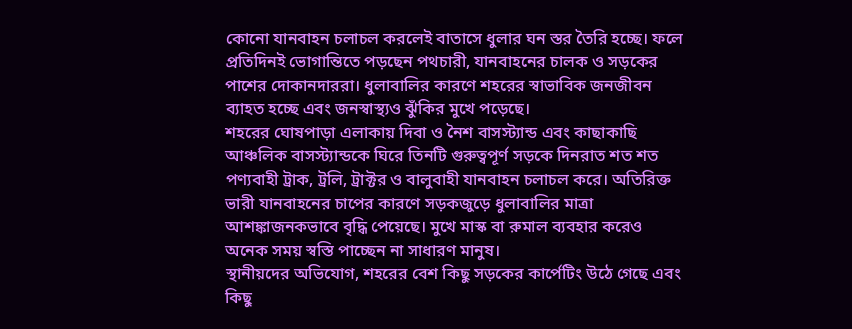কোনো যানবাহন চলাচল করলেই বাতাসে ধুলার ঘন স্তর তৈরি হচ্ছে। ফলে প্রতিদিনই ভোগান্তিতে পড়ছেন পথচারী, যানবাহনের চালক ও সড়কের পাশের দোকানদাররা। ধুলাবালির কারণে শহরের স্বাভাবিক জনজীবন ব্যাহত হচ্ছে এবং জনস্বাস্থ্যও ঝুঁকির মুখে পড়েছে।
শহরের ঘোষপাড়া এলাকায় দিবা ও নৈশ বাসস্ট্যান্ড এবং কাছাকাছি আঞ্চলিক বাসস্ট্যান্ডকে ঘিরে তিনটি গুরুত্বপূর্ণ সড়কে দিনরাত শত শত পণ্যবাহী ট্রাক, ট্রলি, ট্রাক্টর ও বালুবাহী যানবাহন চলাচল করে। অতিরিক্ত ভারী যানবাহনের চাপের কারণে সড়কজুড়ে ধুলাবালির মাত্রা আশঙ্কাজনকভাবে বৃদ্ধি পেয়েছে। মুখে মাস্ক বা রুমাল ব্যবহার করেও অনেক সময় স্বস্তি পাচ্ছেন না সাধারণ মানুষ।
স্থানীয়দের অভিযোগ, শহরের বেশ কিছু সড়কের কার্পেটিং উঠে গেছে এবং কিছু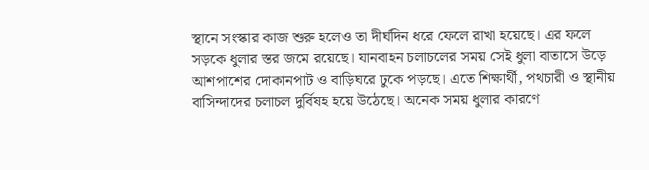স্থানে সংস্কার কাজ শুরু হলেও তা দীর্ঘদিন ধরে ফেলে রাখা হয়েছে। এর ফলে সড়কে ধুলার স্তর জমে রয়েছে। যানবাহন চলাচলের সময় সেই ধুলা বাতাসে উড়ে আশপাশের দোকানপাট ও বাড়িঘরে ঢুকে পড়ছে। এতে শিক্ষার্থী, পথচারী ও স্থানীয় বাসিন্দাদের চলাচল দুর্বিষহ হয়ে উঠেছে। অনেক সময় ধুলার কারণে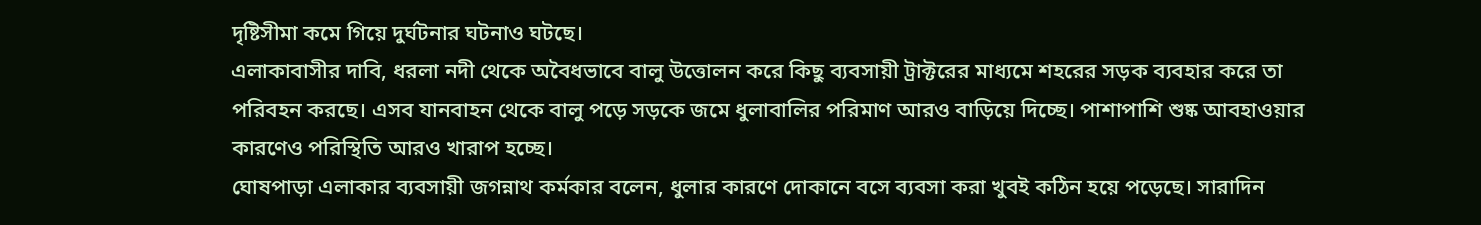দৃষ্টিসীমা কমে গিয়ে দুর্ঘটনার ঘটনাও ঘটছে।
এলাকাবাসীর দাবি, ধরলা নদী থেকে অবৈধভাবে বালু উত্তোলন করে কিছু ব্যবসায়ী ট্রাক্টরের মাধ্যমে শহরের সড়ক ব্যবহার করে তা পরিবহন করছে। এসব যানবাহন থেকে বালু পড়ে সড়কে জমে ধুলাবালির পরিমাণ আরও বাড়িয়ে দিচ্ছে। পাশাপাশি শুষ্ক আবহাওয়ার কারণেও পরিস্থিতি আরও খারাপ হচ্ছে।
ঘোষপাড়া এলাকার ব্যবসায়ী জগন্নাথ কর্মকার বলেন, ধুলার কারণে দোকানে বসে ব্যবসা করা খুবই কঠিন হয়ে পড়েছে। সারাদিন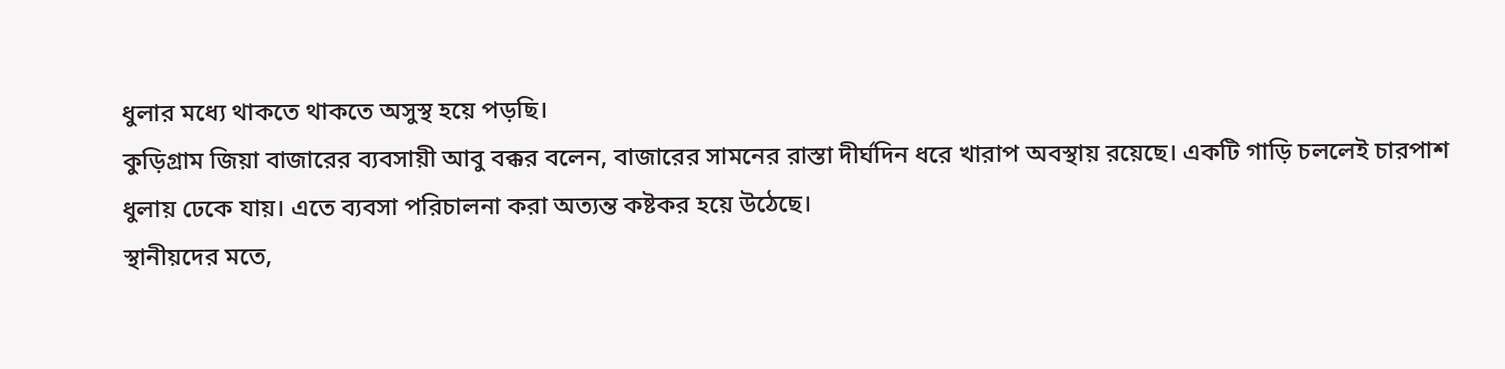ধুলার মধ্যে থাকতে থাকতে অসুস্থ হয়ে পড়ছি।
কুড়িগ্রাম জিয়া বাজারের ব্যবসায়ী আবু বক্কর বলেন, বাজারের সামনের রাস্তা দীর্ঘদিন ধরে খারাপ অবস্থায় রয়েছে। একটি গাড়ি চললেই চারপাশ ধুলায় ঢেকে যায়। এতে ব্যবসা পরিচালনা করা অত্যন্ত কষ্টকর হয়ে উঠেছে।
স্থানীয়দের মতে,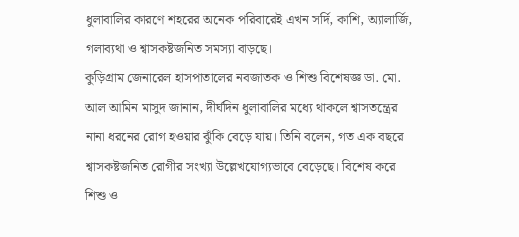ধুলাবালির কারণে শহরের অনেক পরিবারেই এখন সর্দি, কাশি, অ্যালার্জি, গলাব্যথা ও শ্বাসকষ্টজনিত সমস্যা বাড়ছে।
কুড়িগ্রাম জেনারেল হাসপাতালের নবজাতক ও শিশু বিশেষজ্ঞ ডা. মো. আল আমিন মাসুদ জানান, দীর্ঘদিন ধুলাবালির মধ্যে থাকলে শ্বাসতন্ত্রের নানা ধরনের রোগ হওয়ার ঝুঁকি বেড়ে যায়। তিনি বলেন, গত এক বছরে শ্বাসকষ্টজনিত রোগীর সংখ্যা উল্লেখযোগ্যভাবে বেড়েছে। বিশেষ করে শিশু ও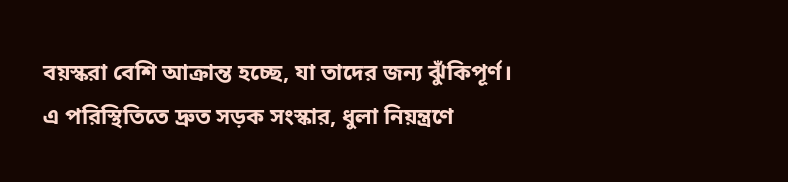বয়স্করা বেশি আক্রান্ত হচ্ছে, যা তাদের জন্য ঝুঁকিপূর্ণ।
এ পরিস্থিতিতে দ্রুত সড়ক সংস্কার, ধুলা নিয়ন্ত্রণে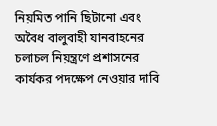নিয়মিত পানি ছিটানো এবং অবৈধ বালুবাহী যানবাহনের চলাচল নিয়ন্ত্রণে প্রশাসনের কার্যকর পদক্ষেপ নেওয়ার দাবি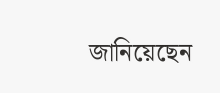জানিয়েছেন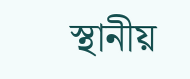স্থানীয়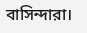বাসিন্দারা।